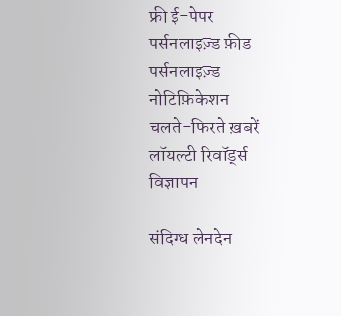फ्री ई-पेपर
पर्सनलाइज़्ड फ़ीड
पर्सनलाइज़्ड नोटिफ़िकेशन
चलते-फिरते ख़बरें
लॉयल्टी रिवॉर्ड्स
विज्ञापन

संदिग्ध लेनदेन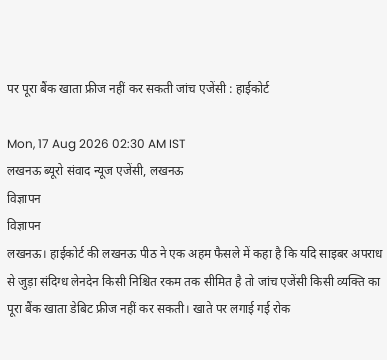पर पूरा बैंक खाता फ्रीज नहीं कर सकती जांच एजेंसी : हाईकोर्ट

Mon, 17 Aug 2026 02:30 AM IST
लखनऊ ब्यूरो संवाद न्यूज एजेंसी, लखनऊ
विज्ञापन
विज्ञापन
लखनऊ। हाईकोर्ट की लखनऊ पीठ ने एक अहम फैसले में कहा है कि यदि साइबर अपराध से जुड़ा संदिग्ध लेनदेन किसी निश्चित रकम तक सीमित है तो जांच एजेंसी किसी व्यक्ति का पूरा बैंक खाता डेबिट फ्रीज नहीं कर सकती। खाते पर लगाई गई रोक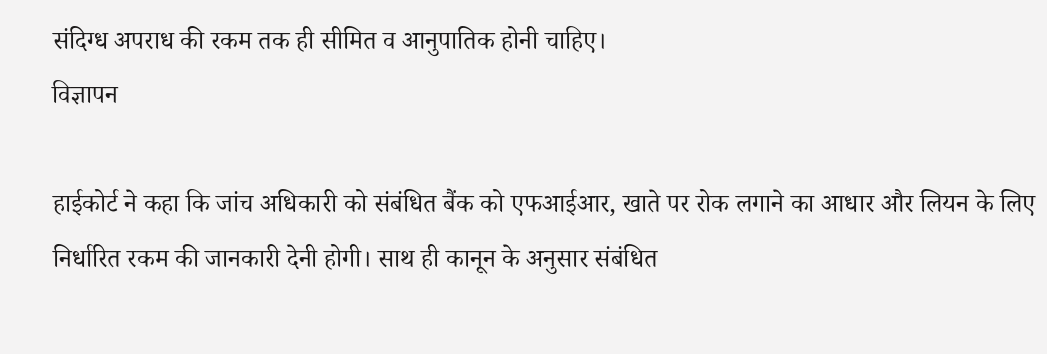संदिग्ध अपराध की रकम तक ही सीमित व आनुपातिक होनी चाहिए।
विज्ञापन

हाईकोर्ट ने कहा कि जांच अधिकारी को संबंधित बैंक को एफआईआर, खाते पर रोक लगाने का आधार और लियन के लिए निर्धारित रकम की जानकारी देनी होगी। साथ ही कानून के अनुसार संबंधित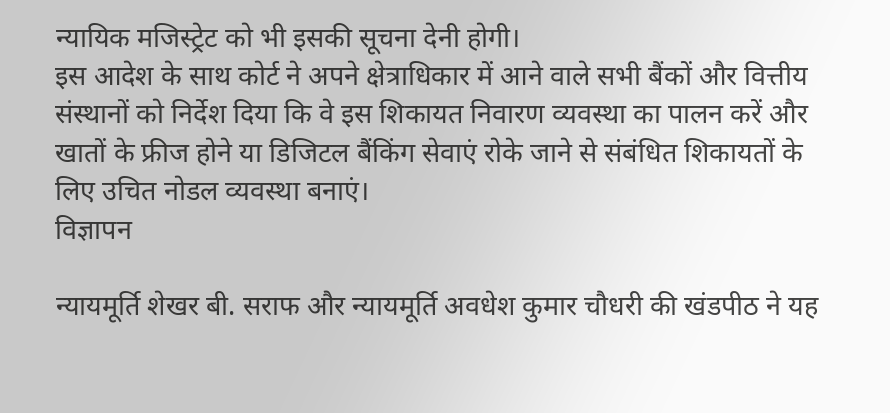न्यायिक मजिस्ट्रेट को भी इसकी सूचना देनी होगी।
इस आदेश के साथ कोर्ट ने अपने क्षेत्राधिकार में आने वाले सभी बैंकों और वित्तीय संस्थानों को निर्देश दिया कि वे इस शिकायत निवारण व्यवस्था का पालन करें और खातों के फ्रीज होने या डिजिटल बैंकिंग सेवाएं रोके जाने से संबंधित शिकायतों के लिए उचित नोडल व्यवस्था बनाएं।
विज्ञापन

न्यायमूर्ति शेखर बी. सराफ और न्यायमूर्ति अवधेश कुमार चौधरी की खंडपीठ ने यह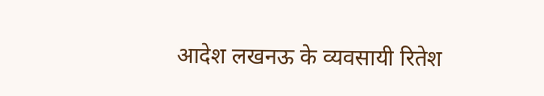आदेश लखनऊ के व्यवसायी रितेश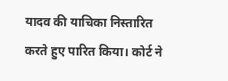यादव की याचिका निस्तारित करते हुए पारित किया। कोर्ट ने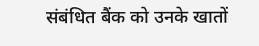संबंधित बैंक को उनके खातों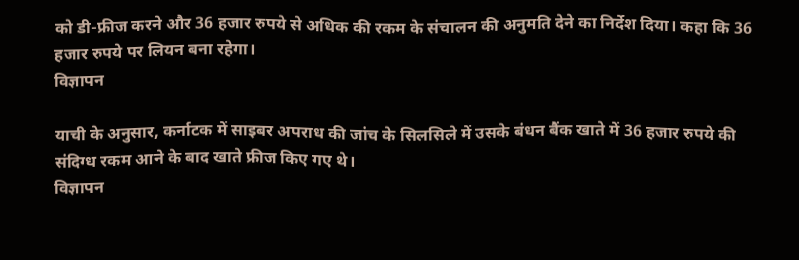को डी-फ्रीज करने और 36 हजार रुपये से अधिक की रकम के संचालन की अनुमति देने का निर्देश दिया। कहा कि 36 हजार रुपये पर लियन बना रहेगा।
विज्ञापन

याची के अनुसार, कर्नाटक में साइबर अपराध की जांच के सिलसिले में उसके बंधन बैंक खाते में 36 हजार रुपये की संदिग्ध रकम आने के बाद खाते फ्रीज किए गए थे।
विज्ञापन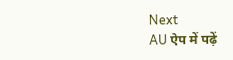Next
AU ऐप में पढ़ें